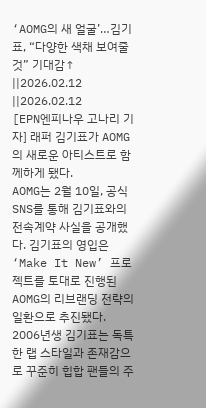‘AOMG의 새 얼굴’…김기표, “다양한 색채 보여줄 것” 기대감↑
||2026.02.12
||2026.02.12
[EPN엔피나우 고나리 기자] 래퍼 김기표가 AOMG의 새로운 아티스트로 함께하게 됐다.
AOMG는 2월 10일, 공식 SNS를 통해 김기표와의 전속계약 사실을 공개했다. 김기표의 영입은 ‘Make It New’ 프로젝트를 토대로 진행된 AOMG의 리브랜딩 전략의 일환으로 추진됐다.
2006년생 김기표는 독특한 랩 스타일과 존재감으로 꾸준히 힙합 팬들의 주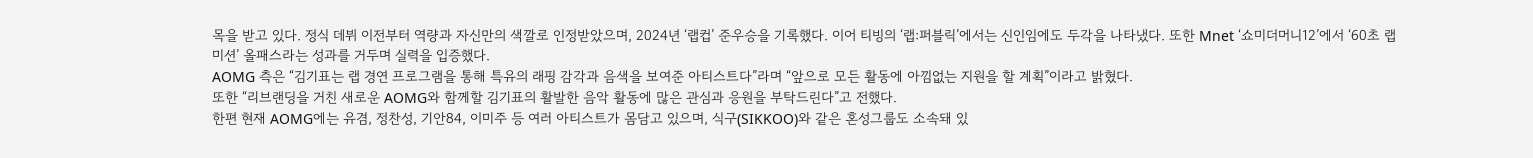목을 받고 있다. 정식 데뷔 이전부터 역량과 자신만의 색깔로 인정받았으며, 2024년 ‘랩컵’ 준우승을 기록했다. 이어 티빙의 ‘랩:퍼블릭’에서는 신인임에도 두각을 나타냈다. 또한 Mnet ‘쇼미더머니12’에서 ‘60초 랩 미션’ 올패스라는 성과를 거두며 실력을 입증했다.
AOMG 측은 “김기표는 랩 경연 프로그램을 통해 특유의 래핑 감각과 음색을 보여준 아티스트다”라며 “앞으로 모든 활동에 아낌없는 지원을 할 계획”이라고 밝혔다.
또한 “리브랜딩을 거친 새로운 AOMG와 함께할 김기표의 활발한 음악 활동에 많은 관심과 응원을 부탁드린다”고 전했다.
한편 현재 AOMG에는 유겸, 정찬성, 기안84, 이미주 등 여러 아티스트가 몸담고 있으며, 식구(SIKKOO)와 같은 혼성그룹도 소속돼 있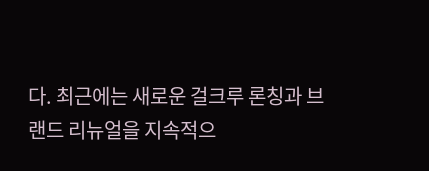다. 최근에는 새로운 걸크루 론칭과 브랜드 리뉴얼을 지속적으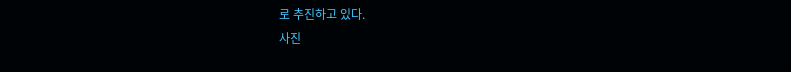로 추진하고 있다.
사진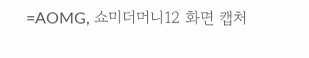=AOMG, 쇼미더머니12 화면 캡처